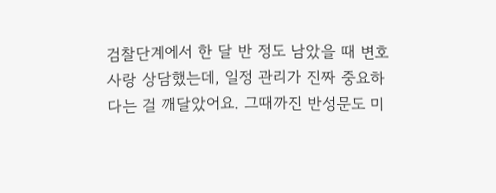검찰단계에서 한 달 반 정도 남았을 때 변호사랑 상담했는데, 일정 관리가 진짜 중요하다는 걸 깨달았어요. 그때까진 반성문도 미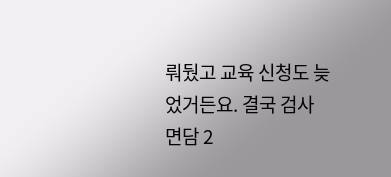뤄뒀고 교육 신청도 늦었거든요. 결국 검사 면담 2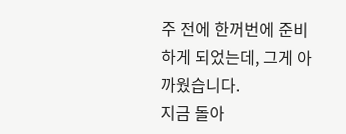주 전에 한꺼번에 준비하게 되었는데, 그게 아까웠습니다.
지금 돌아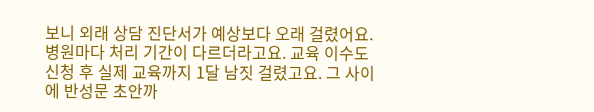보니 외래 상담 진단서가 예상보다 오래 걸렸어요. 병원마다 처리 기간이 다르더라고요. 교육 이수도 신청 후 실제 교육까지 1달 남짓 걸렸고요. 그 사이에 반성문 초안까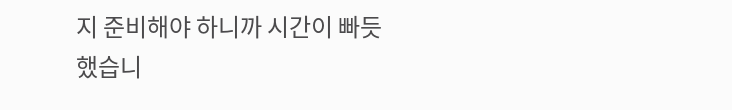지 준비해야 하니까 시간이 빠듯했습니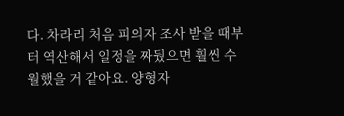다. 차라리 처음 피의자 조사 받을 때부터 역산해서 일정을 짜뒀으면 훨씬 수월했을 거 같아요. 양형자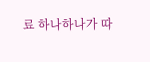료 하나하나가 따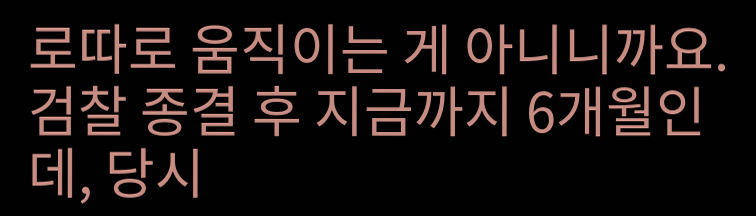로따로 움직이는 게 아니니까요.
검찰 종결 후 지금까지 6개월인데, 당시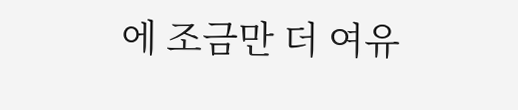에 조금만 더 여유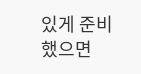있게 준비했으면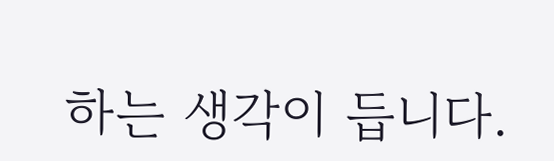하는 생각이 듭니다.